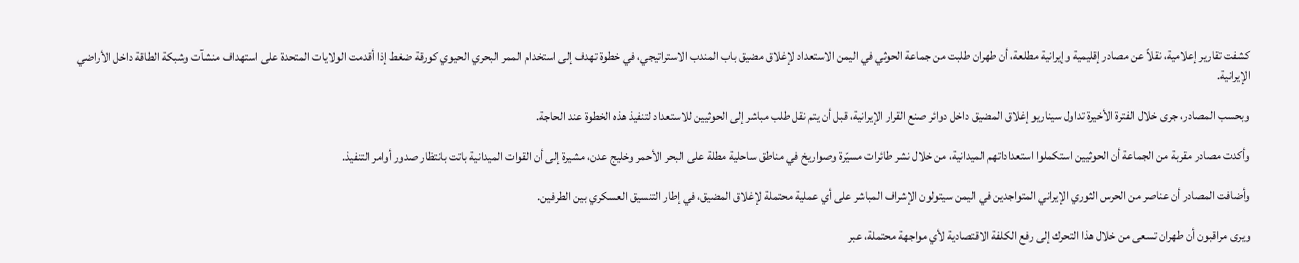كشفت تقارير إعلامية، نقلاً عن مصادر إقليمية وإيرانية مطلعة، أن طهران طلبت من جماعة الحوثي في اليمن الاستعداد لإغلاق مضيق باب المندب الاستراتيجي، في خطوة تهدف إلى استخدام الممر البحري الحيوي كورقة ضغط إذا أقدمت الولايات المتحدة على استهداف منشآت وشبكة الطاقة داخل الأراضي الإيرانية.

وبحسب المصادر، جرى خلال الفترة الأخيرة تداول سيناريو إغلاق المضيق داخل دوائر صنع القرار الإيرانية، قبل أن يتم نقل طلب مباشر إلى الحوثيين للاستعداد لتنفيذ هذه الخطوة عند الحاجة.

وأكدت مصادر مقربة من الجماعة أن الحوثيين استكملوا استعداداتهم الميدانية، من خلال نشر طائرات مسيّرة وصواريخ في مناطق ساحلية مطلة على البحر الأحمر وخليج عدن، مشيرة إلى أن القوات الميدانية باتت بانتظار صدور أوامر التنفيذ.

وأضافت المصادر أن عناصر من الحرس الثوري الإيراني المتواجدين في اليمن سيتولون الإشراف المباشر على أي عملية محتملة لإغلاق المضيق، في إطار التنسيق العسكري بين الطرفين.

ويرى مراقبون أن طهران تسعى من خلال هذا التحرك إلى رفع الكلفة الاقتصادية لأي مواجهة محتملة، عبر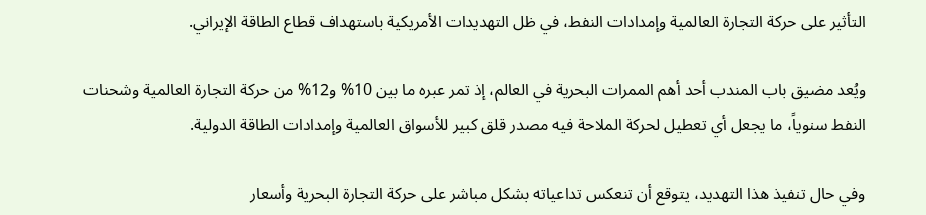التأثير على حركة التجارة العالمية وإمدادات النفط، في ظل التهديدات الأمريكية باستهداف قطاع الطاقة الإيراني.

ويُعد مضيق باب المندب أحد أهم الممرات البحرية في العالم، إذ تمر عبره ما بين 10% و12% من حركة التجارة العالمية وشحنات النفط سنوياً، ما يجعل أي تعطيل لحركة الملاحة فيه مصدر قلق كبير للأسواق العالمية وإمدادات الطاقة الدولية.

وفي حال تنفيذ هذا التهديد، يتوقع أن تنعكس تداعياته بشكل مباشر على حركة التجارة البحرية وأسعار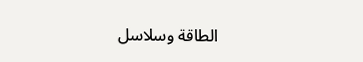الطاقة وسلاسل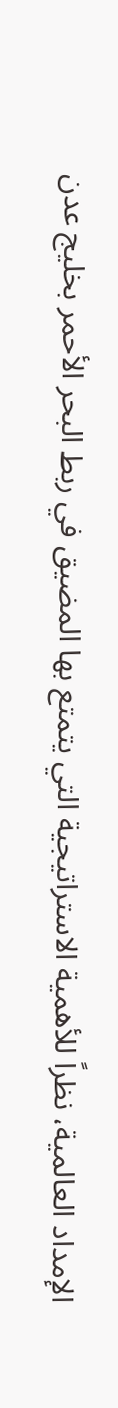الإمداد العالمية، نظراً للأهمية الاستراتيجية التي يتمتع بها المضيق في ربط البحر الأحمر بخليج عدن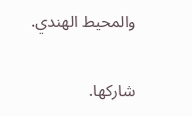والمحيط الهندي.

شاركها.